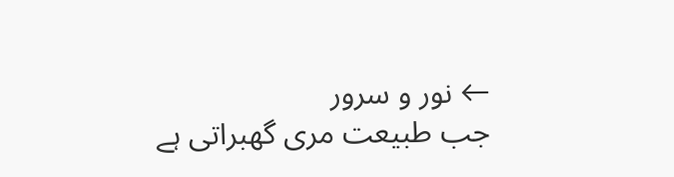← نور و سرور
جب طبیعت مری گھبراتی ہے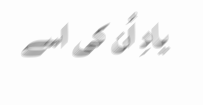یادِ اُن کی اسے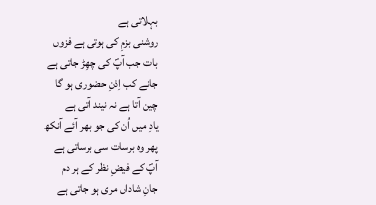بہلاتی ہے
روشنی بزمِ کی ہوتی ہے فزوں
بات جب آپؐ کی چھِڑ جاتی ہے
جانے کب اِذنِ حضوری ہو گا
چین آتا ہے نہ نیند آتی ہے
یادِ میں اُن کی جو بھر آئے آنکھ
پھر وہ برسات سی برساتی ہے
آپؐ کے فیضِ نظر کے ہر دم
جانِ شاداں مری ہو جاتی ہے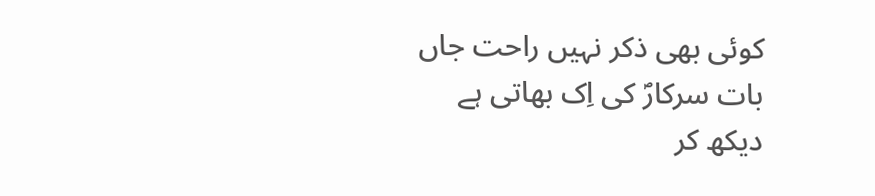کوئی بھی ذکر نہیں راحت جاں
بات سرکارؐ کی اِک بھاتی ہے
دیکھ کر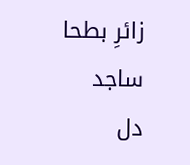زائرِ بطحا ساجد
دل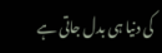کی دنیا ہی بدل جاتی ہے